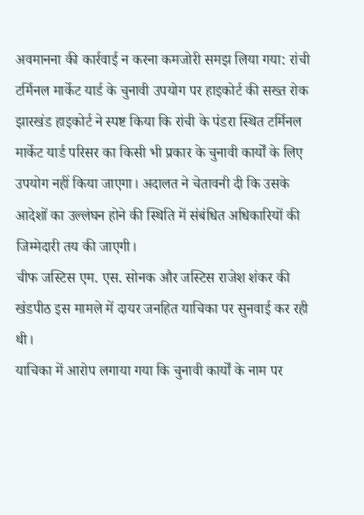अवमानना की कार्रवाई न करना कमजोरी समझ लिया गया: रांची टर्मिनल मार्केट यार्ड के चुनावी उपयोग पर हाइकोर्ट की सख्त रोक
झारखंड हाइकोर्ट ने स्पष्ट किया कि रांची के पंडरा स्थित टर्मिनल मार्केट यार्ड परिसर का किसी भी प्रकार के चुनावी कार्यों के लिए उपयोग नहीं किया जाएगा। अदालत ने चेतावनी दी कि उसके आदेशों का उल्लंघन होने की स्थिति में संबंधित अधिकारियों की जिम्मेदारी तय की जाएगी।
चीफ जस्टिस एम. एस. सोनक और जस्टिस राजेश शंकर की खंडपीठ इस मामले में दायर जनहित याचिका पर सुनवाई कर रही थी।
याचिका में आरोप लगाया गया कि चुनावी कार्यों के नाम पर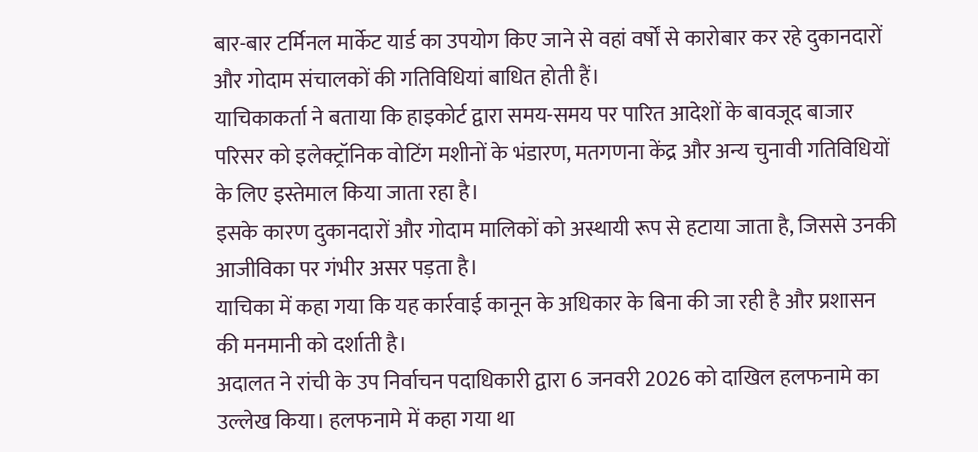बार-बार टर्मिनल मार्केट यार्ड का उपयोग किए जाने से वहां वर्षों से कारोबार कर रहे दुकानदारों और गोदाम संचालकों की गतिविधियां बाधित होती हैं।
याचिकाकर्ता ने बताया कि हाइकोर्ट द्वारा समय-समय पर पारित आदेशों के बावजूद बाजार परिसर को इलेक्ट्रॉनिक वोटिंग मशीनों के भंडारण, मतगणना केंद्र और अन्य चुनावी गतिविधियों के लिए इस्तेमाल किया जाता रहा है।
इसके कारण दुकानदारों और गोदाम मालिकों को अस्थायी रूप से हटाया जाता है, जिससे उनकी आजीविका पर गंभीर असर पड़ता है।
याचिका में कहा गया कि यह कार्रवाई कानून के अधिकार के बिना की जा रही है और प्रशासन की मनमानी को दर्शाती है।
अदालत ने रांची के उप निर्वाचन पदाधिकारी द्वारा 6 जनवरी 2026 को दाखिल हलफनामे का उल्लेख किया। हलफनामे में कहा गया था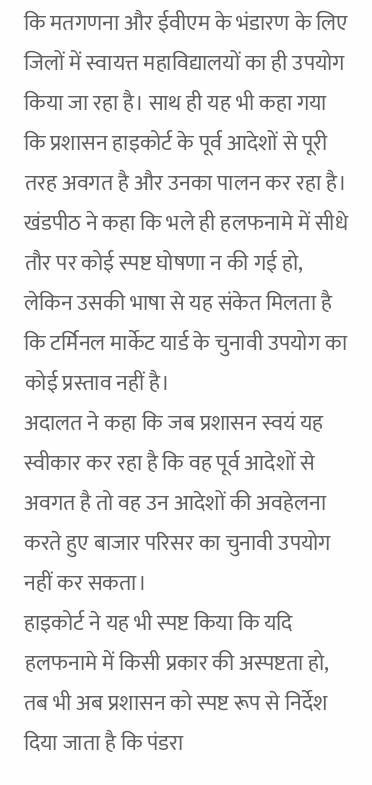कि मतगणना और ईवीएम के भंडारण के लिए जिलों में स्वायत्त महाविद्यालयों का ही उपयोग किया जा रहा है। साथ ही यह भी कहा गया कि प्रशासन हाइकोर्ट के पूर्व आदेशों से पूरी तरह अवगत है और उनका पालन कर रहा है।
खंडपीठ ने कहा कि भले ही हलफनामे में सीधे तौर पर कोई स्पष्ट घोषणा न की गई हो, लेकिन उसकी भाषा से यह संकेत मिलता है कि टर्मिनल मार्केट यार्ड के चुनावी उपयोग का कोई प्रस्ताव नहीं है।
अदालत ने कहा कि जब प्रशासन स्वयं यह स्वीकार कर रहा है कि वह पूर्व आदेशों से अवगत है तो वह उन आदेशों की अवहेलना करते हुए बाजार परिसर का चुनावी उपयोग नहीं कर सकता।
हाइकोर्ट ने यह भी स्पष्ट किया कि यदि हलफनामे में किसी प्रकार की अस्पष्टता हो, तब भी अब प्रशासन को स्पष्ट रूप से निर्देश दिया जाता है कि पंडरा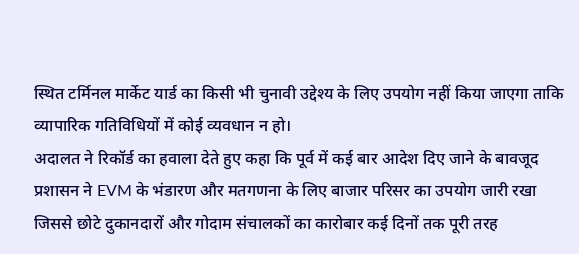स्थित टर्मिनल मार्केट यार्ड का किसी भी चुनावी उद्देश्य के लिए उपयोग नहीं किया जाएगा ताकि व्यापारिक गतिविधियों में कोई व्यवधान न हो।
अदालत ने रिकॉर्ड का हवाला देते हुए कहा कि पूर्व में कई बार आदेश दिए जाने के बावजूद प्रशासन ने EVM के भंडारण और मतगणना के लिए बाजार परिसर का उपयोग जारी रखा जिससे छोटे दुकानदारों और गोदाम संचालकों का कारोबार कई दिनों तक पूरी तरह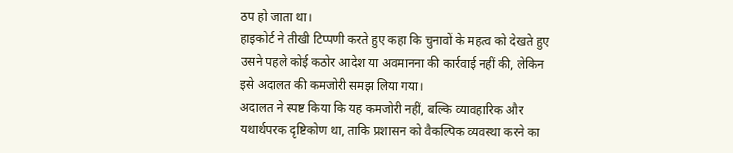ठप हो जाता था।
हाइकोर्ट ने तीखी टिप्पणी करते हुए कहा कि चुनावों के महत्व को देखते हुए उसने पहले कोई कठोर आदेश या अवमानना की कार्रवाई नहीं की, लेकिन इसे अदालत की कमजोरी समझ लिया गया।
अदालत ने स्पष्ट किया कि यह कमजोरी नहीं, बल्कि व्यावहारिक और यथार्थपरक दृष्टिकोण था, ताकि प्रशासन को वैकल्पिक व्यवस्था करने का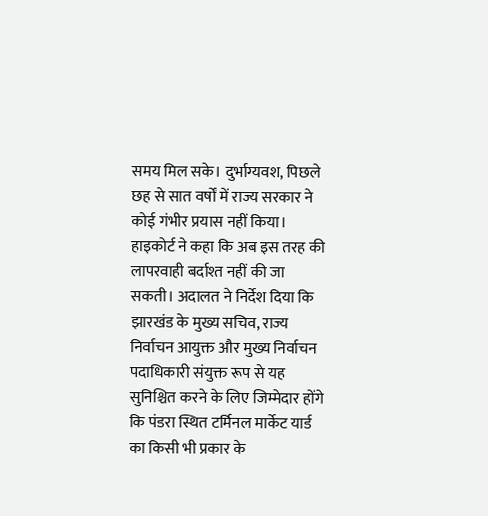समय मिल सके। दुर्भाग्यवश, पिछले छह से सात वर्षों में राज्य सरकार ने कोई गंभीर प्रयास नहीं किया।
हाइकोर्ट ने कहा कि अब इस तरह की लापरवाही बर्दाश्त नहीं की जा सकती। अदालत ने निर्देश दिया कि झारखंड के मुख्य सचिव, राज्य निर्वाचन आयुक्त और मुख्य निर्वाचन पदाधिकारी संयुक्त रूप से यह सुनिश्चित करने के लिए जिम्मेदार होंगे कि पंडरा स्थित टर्मिनल मार्केट यार्ड का किसी भी प्रकार के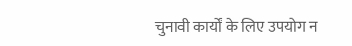चुनावी कार्यों के लिए उपयोग न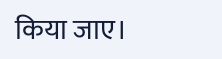किया जाए।